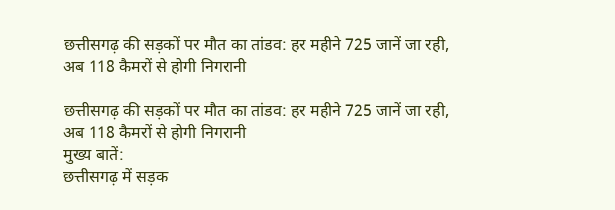छत्तीसगढ़ की सड़कों पर मौत का तांडव: हर महीने 725 जानें जा रही, अब 118 कैमरों से होगी निगरानी

छत्तीसगढ़ की सड़कों पर मौत का तांडव: हर महीने 725 जानें जा रही, अब 118 कैमरों से होगी निगरानी
मुख्य बातें:
छत्तीसगढ़ में सड़क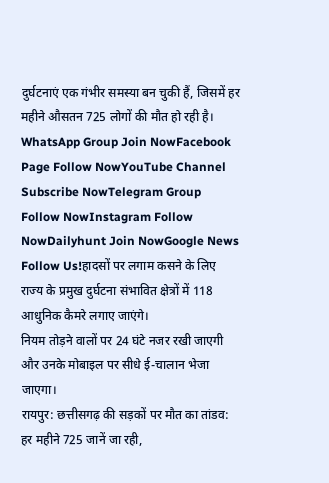दुर्घटनाएं एक गंभीर समस्या बन चुकी हैं, जिसमें हर महीने औसतन 725 लोगों की मौत हो रही है।
WhatsApp Group Join NowFacebook Page Follow NowYouTube Channel Subscribe NowTelegram Group Follow NowInstagram Follow NowDailyhunt Join NowGoogle News Follow Us!हादसों पर लगाम कसने के लिए राज्य के प्रमुख दुर्घटना संभावित क्षेत्रों में 118 आधुनिक कैमरे लगाए जाएंगे।
नियम तोड़ने वालों पर 24 घंटे नजर रखी जाएगी और उनके मोबाइल पर सीधे ई-चालान भेजा जाएगा।
रायपुर: छत्तीसगढ़ की सड़कों पर मौत का तांडव: हर महीने 725 जानें जा रही,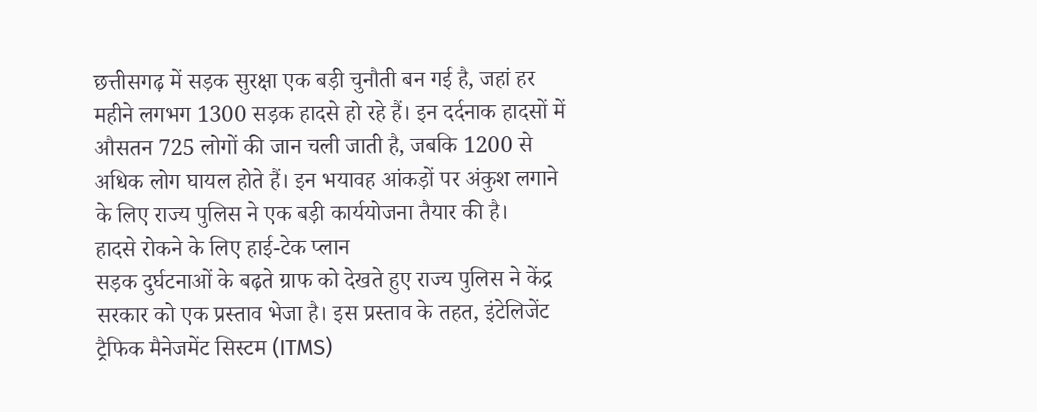छत्तीसगढ़ में सड़क सुरक्षा एक बड़ी चुनौती बन गई है, जहां हर महीने लगभग 1300 सड़क हादसे हो रहे हैं। इन दर्दनाक हादसों में औसतन 725 लोगों की जान चली जाती है, जबकि 1200 से अधिक लोग घायल होते हैं। इन भयावह आंकड़ों पर अंकुश लगाने के लिए राज्य पुलिस ने एक बड़ी कार्ययोजना तैयार की है।
हादसे रोकने के लिए हाई-टेक प्लान
सड़क दुर्घटनाओं के बढ़ते ग्राफ को देखते हुए राज्य पुलिस ने केंद्र सरकार को एक प्रस्ताव भेजा है। इस प्रस्ताव के तहत, इंटेलिजेंट ट्रैफिक मैनेजमेंट सिस्टम (ITMS)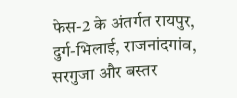फेस-2 के अंतर्गत रायपुर, दुर्ग-भिलाई, राजनांदगांव, सरगुजा और बस्तर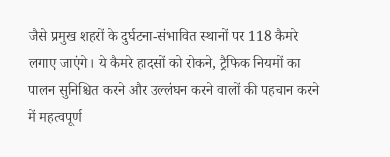जैसे प्रमुख शहरों के दुर्घटना-संभावित स्थानों पर 118 कैमरे लगाए जाएंगे। ये कैमरे हादसों को रोकने, ट्रैफिक नियमों का पालन सुनिश्चित करने और उल्लंघन करने वालों की पहचान करने में महत्वपूर्ण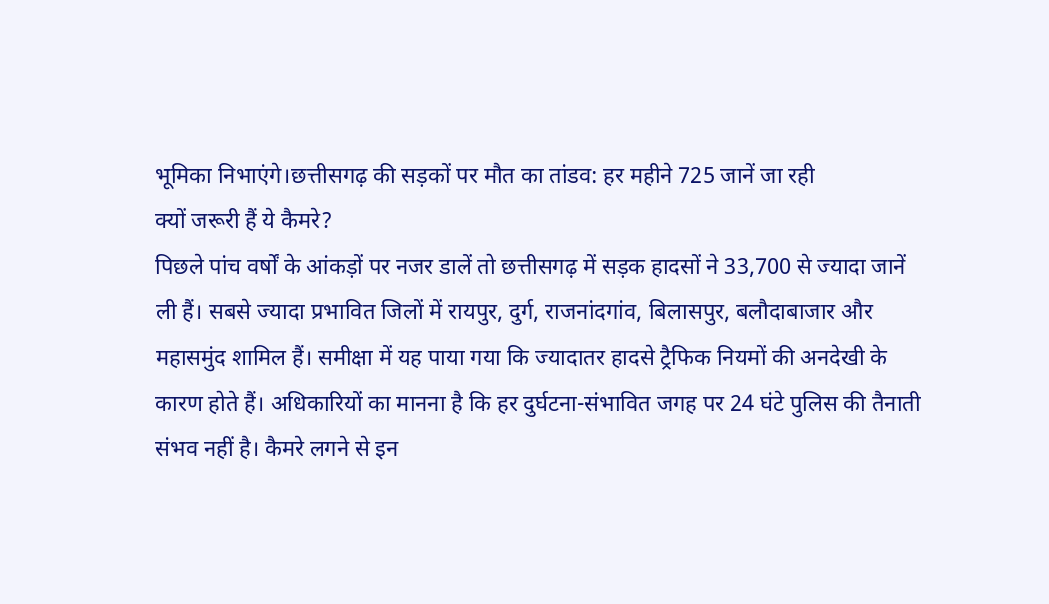भूमिका निभाएंगे।छत्तीसगढ़ की सड़कों पर मौत का तांडव: हर महीने 725 जानें जा रही
क्यों जरूरी हैं ये कैमरे?
पिछले पांच वर्षों के आंकड़ों पर नजर डालें तो छत्तीसगढ़ में सड़क हादसों ने 33,700 से ज्यादा जानें ली हैं। सबसे ज्यादा प्रभावित जिलों में रायपुर, दुर्ग, राजनांदगांव, बिलासपुर, बलौदाबाजार और महासमुंद शामिल हैं। समीक्षा में यह पाया गया कि ज्यादातर हादसे ट्रैफिक नियमों की अनदेखी के कारण होते हैं। अधिकारियों का मानना है कि हर दुर्घटना-संभावित जगह पर 24 घंटे पुलिस की तैनाती संभव नहीं है। कैमरे लगने से इन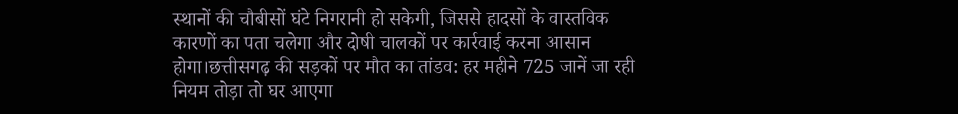स्थानों की चौबीसों घंटे निगरानी हो सकेगी, जिससे हादसों के वास्तविक कारणों का पता चलेगा और दोषी चालकों पर कार्रवाई करना आसान होगा।छत्तीसगढ़ की सड़कों पर मौत का तांडव: हर महीने 725 जानें जा रही
नियम तोड़ा तो घर आएगा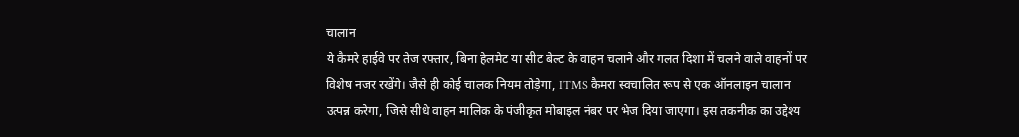चालान
ये कैमरे हाईवे पर तेज रफ्तार, बिना हेलमेट या सीट बेल्ट के वाहन चलाने और गलत दिशा में चलने वाले वाहनों पर विशेष नजर रखेंगे। जैसे ही कोई चालक नियम तोड़ेगा, ITMS कैमरा स्वचालित रूप से एक ऑनलाइन चालान उत्पन्न करेगा, जिसे सीधे वाहन मालिक के पंजीकृत मोबाइल नंबर पर भेज दिया जाएगा। इस तकनीक का उद्देश्य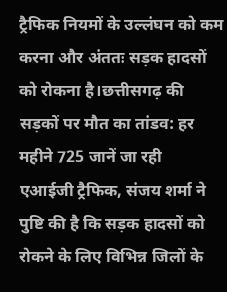ट्रैफिक नियमों के उल्लंघन को कम करना और अंततः सड़क हादसों को रोकना है।छत्तीसगढ़ की सड़कों पर मौत का तांडव: हर महीने 725 जानें जा रही
एआईजी ट्रैफिक, संजय शर्मा ने पुष्टि की है कि सड़क हादसों को रोकने के लिए विभिन्न जिलों के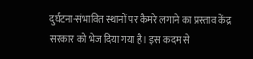दुर्घटना-संभावित स्थानों पर कैमरे लगाने का प्रस्ताव केंद्र सरकार को भेज दिया गया है। इस कदम से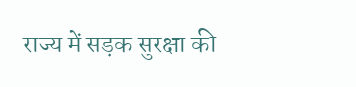राज्य में सड़क सुरक्षा की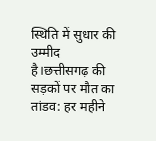स्थिति में सुधार की उम्मीद है।छत्तीसगढ़ की सड़कों पर मौत का तांडव: हर महीने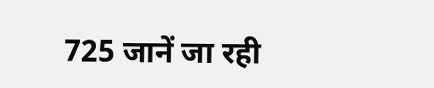725 जानें जा रही